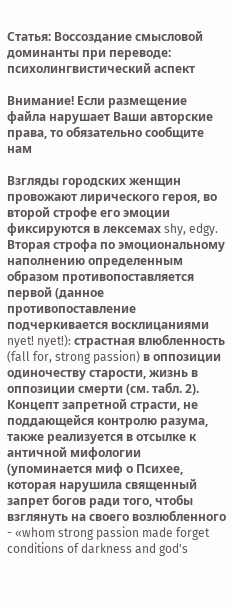Статья: Воссоздание смысловой доминанты при переводе: психолингвистический аспект

Внимание! Если размещение файла нарушает Ваши авторские права, то обязательно сообщите нам

Взгляды городских женщин провожают лирического героя, во второй строфе его эмоции фиксируются в лексемах shy, edgy. Вторая строфа по эмоциональному наполнению определенным образом противопоставляется первой (данное противопоставление подчеркивается восклицаниями nyet! nyet!): страстная влюбленность (fall for, strong passion) в оппозиции одиночеству старости, жизнь в оппозиции смерти (см. табл. 2). Концепт запретной страсти, не поддающейся контролю разума, также реализуется в отсылке к античной мифологии (упоминается миф о Психее, которая нарушила священный запрет богов ради того, чтобы взглянуть на своего возлюбленного - «whom strong passion made forget conditions of darkness and god's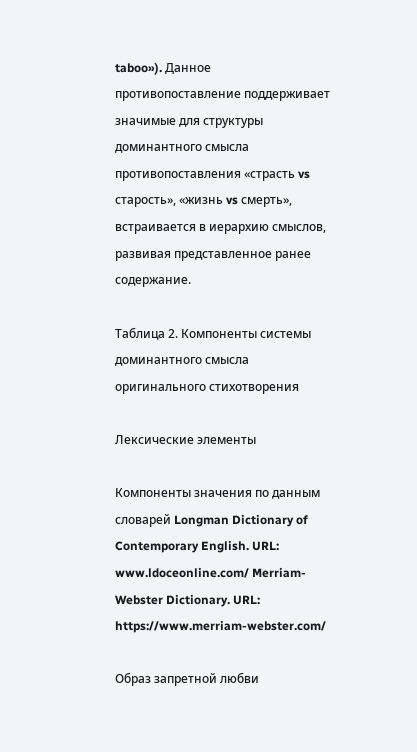taboo»). Данное противопоставление поддерживает значимые для структуры доминантного смысла противопоставления «страсть vs старость», «жизнь vs смерть», встраивается в иерархию смыслов, развивая представленное ранее содержание.

Таблица 2. Компоненты системы доминантного смысла оригинального стихотворения

Лексические элементы

Компоненты значения по данным словарей Longman Dictionary of Contemporary English. URL: www.ldoceonline.com/ Merriam-Webster Dictionary. URL: https://www.merriam-webster.com/

Образ запретной любви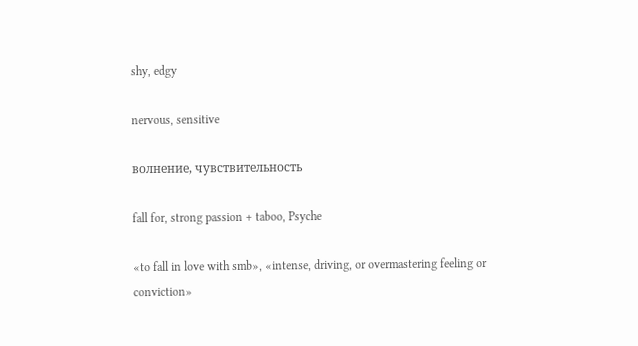shy, edgy

nervous, sensitive

волнение, чувствительность

fall for, strong passion + taboo, Psyche

«to fall in love with smb», «intense, driving, or overmastering feeling or conviction»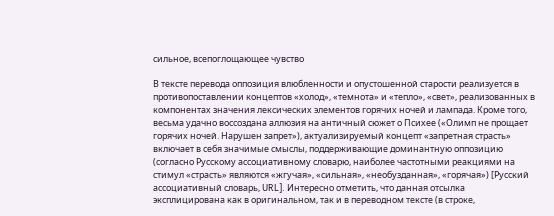сильное, всепоглощающее чувство

В тексте перевода оппозиция влюбленности и опустошенной старости реализуется в противопоставлении концептов «холод», «темнота» и «тепло», «свет», реализованных в компонентах значения лексических элементов горячих ночей и лампада. Кроме того, весьма удачно воссоздана аллюзия на античный сюжет о Психее («Олимп не прощает горячих ночей. Нарушен запрет»), актуализируемый концепт «запретная страсть» включает в себя значимые смыслы, поддерживающие доминантную оппозицию (согласно Русскому ассоциативному словарю, наиболее частотными реакциями на стимул «страсть» являются «жгучая», «сильная», «необузданная», «горячая») [Русский ассоциативный словарь, URL]. Интересно отметить, что данная отсылка эксплицирована как в оригинальном, так и в переводном тексте (в строке,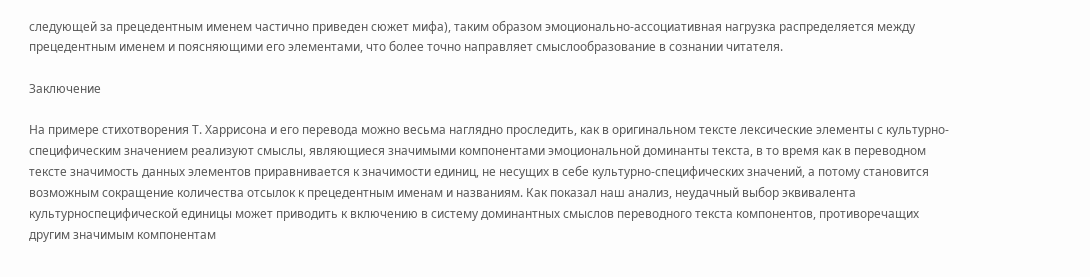следующей за прецедентным именем частично приведен сюжет мифа), таким образом эмоционально-ассоциативная нагрузка распределяется между прецедентным именем и поясняющими его элементами, что более точно направляет смыслообразование в сознании читателя.

Заключение

На примере стихотворения Т. Харрисона и его перевода можно весьма наглядно проследить, как в оригинальном тексте лексические элементы с культурно-специфическим значением реализуют смыслы, являющиеся значимыми компонентами эмоциональной доминанты текста, в то время как в переводном тексте значимость данных элементов приравнивается к значимости единиц, не несущих в себе культурно-специфических значений, а потому становится возможным сокращение количества отсылок к прецедентным именам и названиям. Как показал наш анализ, неудачный выбор эквивалента культурноспецифической единицы может приводить к включению в систему доминантных смыслов переводного текста компонентов, противоречащих другим значимым компонентам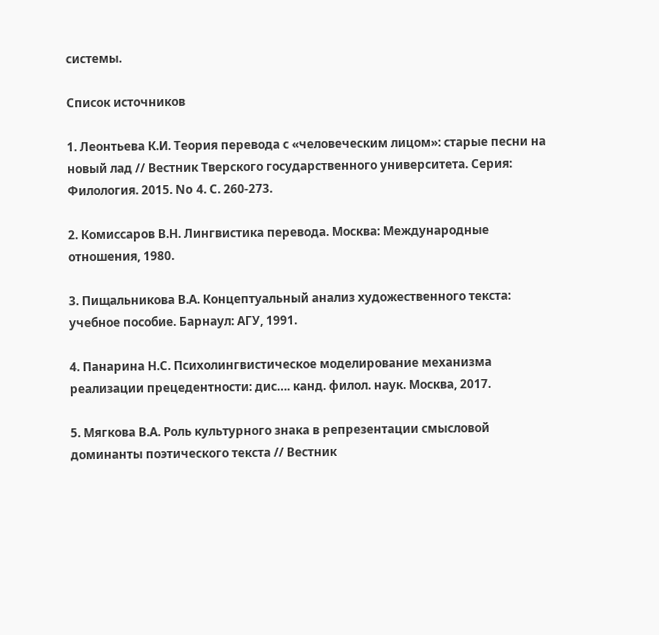системы.

Список источников

1. Леонтьева К.И. Теория перевода с «человеческим лицом»: старые песни на новый лад // Вестник Тверского государственного университета. Серия: Филология. 2015. No 4. С. 260-273.

2. Комиссаров В.Н. Лингвистика перевода. Москва: Международные отношения, 1980.

3. Пищальникова В.А. Концептуальный анализ художественного текста: учебное пособие. Барнаул: АГУ, 1991.

4. Панарина Н.С. Психолингвистическое моделирование механизма реализации прецедентности: дис…. канд. филол. наук. Москва, 2017.

5. Мягкова В.А. Роль культурного знака в репрезентации смысловой доминанты поэтического текста // Вестник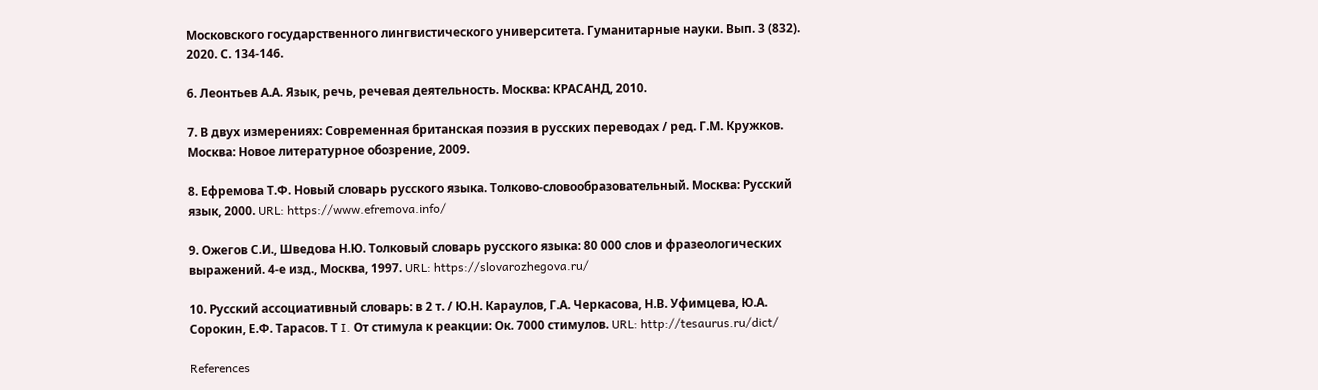Московского государственного лингвистического университета. Гуманитарные науки. Вып. 3 (832). 2020. С. 134-146.

6. Леонтьев А.А. Язык, речь, речевая деятельность. Москва: КРАСАНД, 2010.

7. В двух измерениях: Современная британская поэзия в русских переводах / ред. Г.М. Кружков. Москва: Новое литературное обозрение, 2009.

8. Ефремова Т.Ф. Новый словарь русского языка. Толково-словообразовательный. Москва: Русский язык, 2000. URL: https://www.efremova.info/

9. Ожегов С.И., Шведова Н.Ю. Толковый словарь русского языка: 80 000 слов и фразеологических выражений. 4-е изд., Москва, 1997. URL: https://slovarozhegova.ru/

10. Русский ассоциативный словарь: в 2 т. / Ю.Н. Караулов, Г.А. Черкасова, Н.В. Уфимцева, Ю.А. Сорокин, Е.Ф. Тарасов. Т I. От стимула к реакции: Ок. 7000 стимулов. URL: http://tesaurus.ru/dict/

References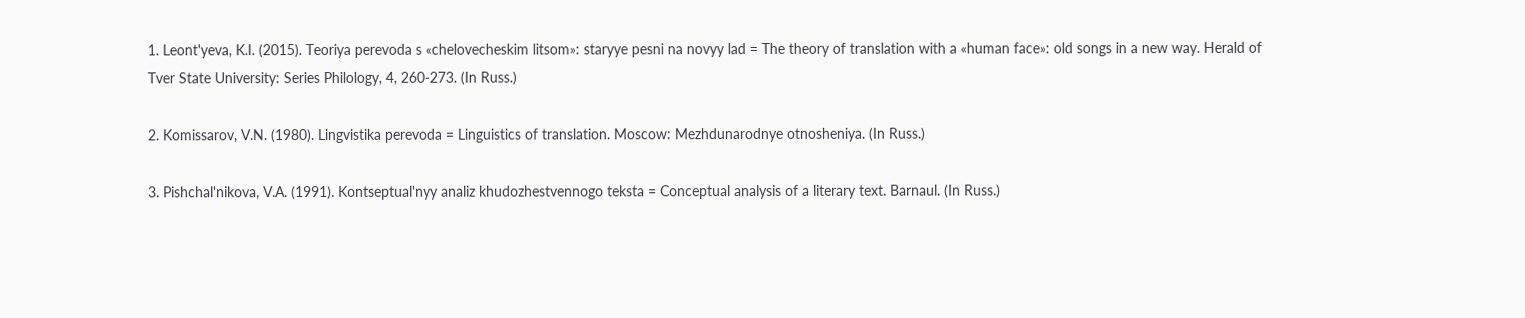1. Leont'yeva, K.I. (2015). Teoriya perevoda s «chelovecheskim litsom»: staryye pesni na novyy lad = The theory of translation with a «human face»: old songs in a new way. Herald of Tver State University: Series Philology, 4, 260-273. (In Russ.)

2. Komissarov, V.N. (1980). Lingvistika perevoda = Linguistics of translation. Moscow: Mezhdunarodnye otnosheniya. (In Russ.)

3. Pishchal'nikova, V.A. (1991). Kontseptual'nyy analiz khudozhestvennogo teksta = Conceptual analysis of a literary text. Barnaul. (In Russ.)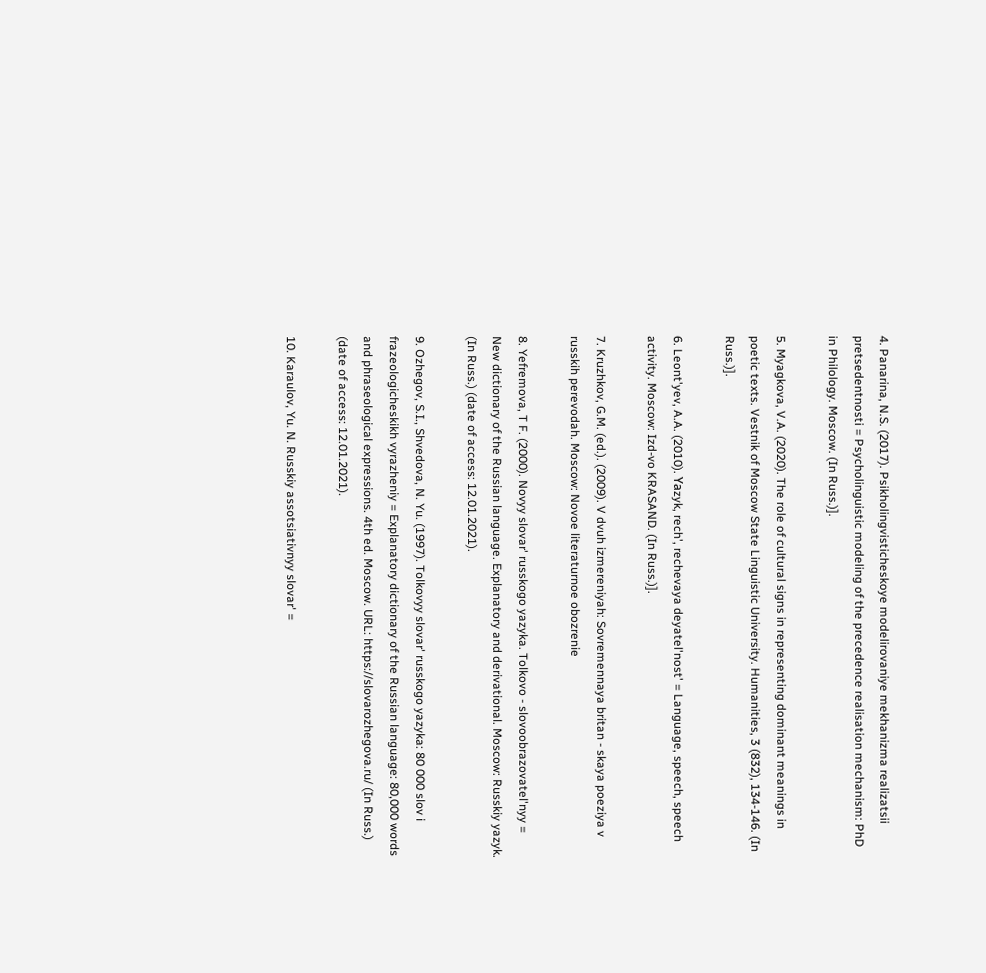4. Panarina, N.S. (2017). Psikholingvisticheskoye modelirovaniye mekhanizma realizatsii pretsedentnosti = Psycholinguistic modeling of the precedence realisation mechanism: PhD in Philology. Moscow. (In Russ.)].

5. Myagkova, V.A. (2020). The role of cultural signs in representing dominant meanings in poetic texts. Vestnik of Moscow State Linguistic University. Humanities, 3 (832), 134-146. (In Russ.)].

6. Leont'yev, A.A. (2010). Yаzyk, rech', rechevaya deyatel'nost' = Language, speech, speech activity. Moscow: Izd-vo KRASAND. (In Russ.)].

7. Kruzhkov, G.M. (ed.). (2009). V dvuh izmereniyah: Sovremennaya britan - skaya poeziya v russkih perevodah. Moscow: Novoe literaturnoe obozrenie

8. Yefremova, T F. (2000). Novyy slovar' russkogo yazyka. Tolkovo - slovoobrazovatel'nyy = New dictionary of the Russian language. Explanatory and derivational. Moscow: Russkiy yazyk. (In Russ.) (date of access: 12.01.2021).

9. Ozhegov, S.I., Shvedova, N. Yu. (1997). Tolkovyy slovar' russkogo yazyka: 80 000 slov i frazeologicheskikh vyrazheniy = Explanatory dictionary of the Russian language: 80,000 words and phraseological expressions. 4th ed. Moscow. URL: https://slovarozhegova.ru/ (In Russ.) (date of access: 12.01.2021).

10. Karaulov, Yu. N. Russkiy assotsiativnyy slovar' =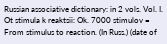Russian associative dictionary: in 2 vols. Vol. I. Ot stimula k reaktsii: Ok. 7000 stimulov = From stimulus to reaction. (In Russ.) (date of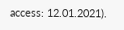access: 12.01.2021).